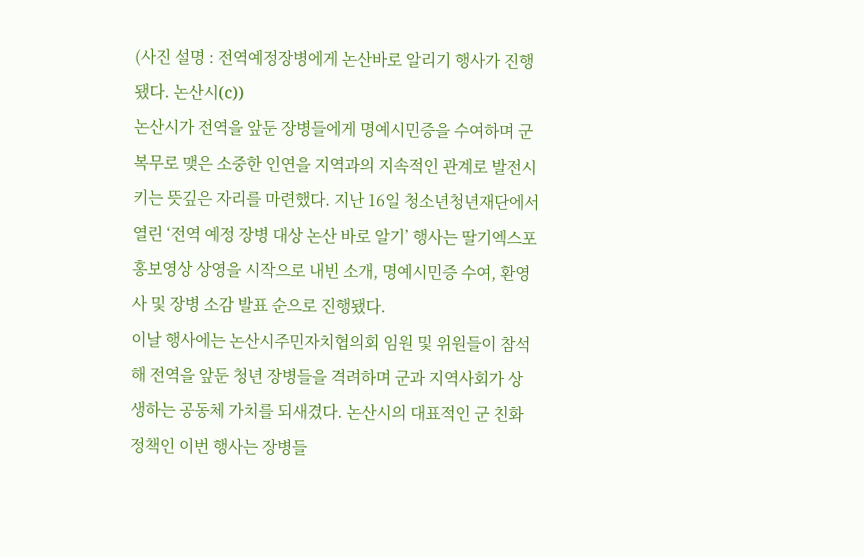(사진 설명 : 전역예정장병에게 논산바로 알리기 행사가 진행됐다. 논산시(c))
논산시가 전역을 앞둔 장병들에게 명예시민증을 수여하며 군 복무로 맺은 소중한 인연을 지역과의 지속적인 관계로 발전시키는 뜻깊은 자리를 마련했다. 지난 16일 청소년청년재단에서 열린 ‘전역 예정 장병 대상 논산 바로 알기’ 행사는 딸기엑스포 홍보영상 상영을 시작으로 내빈 소개, 명예시민증 수여, 환영사 및 장병 소감 발표 순으로 진행됐다.
이날 행사에는 논산시주민자치협의회 임원 및 위원들이 참석해 전역을 앞둔 청년 장병들을 격려하며 군과 지역사회가 상생하는 공동체 가치를 되새겼다. 논산시의 대표적인 군 친화 정책인 이번 행사는 장병들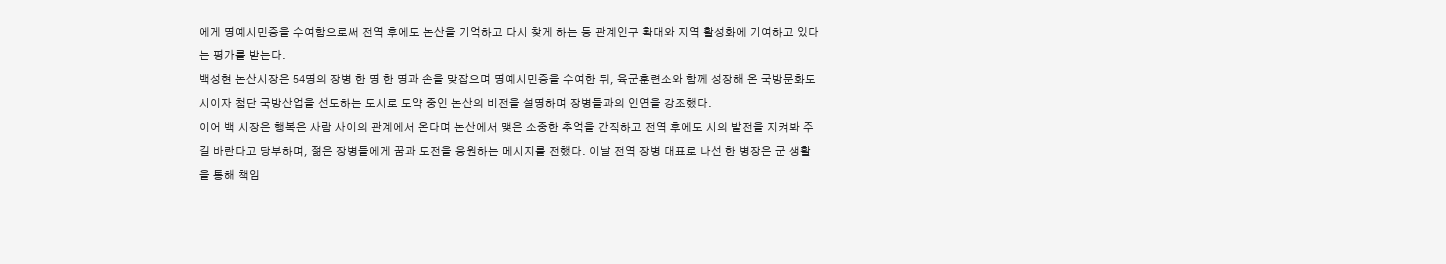에게 명예시민증을 수여함으로써 전역 후에도 논산을 기억하고 다시 찾게 하는 등 관계인구 확대와 지역 활성화에 기여하고 있다는 평가를 받는다.
백성현 논산시장은 54명의 장병 한 명 한 명과 손을 맞잡으며 명예시민증을 수여한 뒤, 육군훈련소와 함께 성장해 온 국방문화도시이자 첨단 국방산업을 선도하는 도시로 도약 중인 논산의 비전을 설명하며 장병들과의 인연을 강조했다.
이어 백 시장은 행복은 사람 사이의 관계에서 온다며 논산에서 맺은 소중한 추억을 간직하고 전역 후에도 시의 발전을 지켜봐 주길 바란다고 당부하며, 젊은 장병들에게 꿈과 도전을 응원하는 메시지를 전했다. 이날 전역 장병 대표로 나선 한 병장은 군 생활을 통해 책임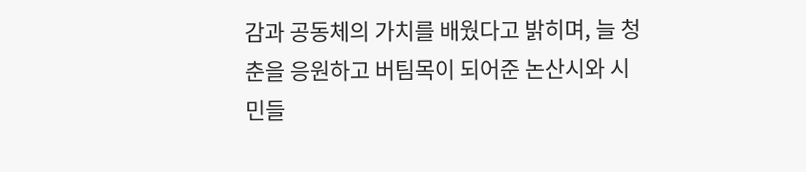감과 공동체의 가치를 배웠다고 밝히며, 늘 청춘을 응원하고 버팀목이 되어준 논산시와 시민들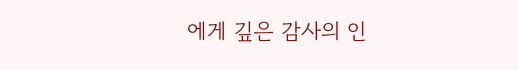에게 깊은 감사의 인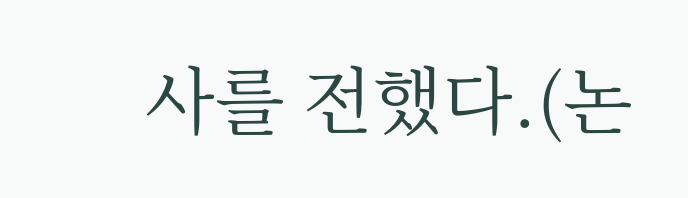사를 전했다.(논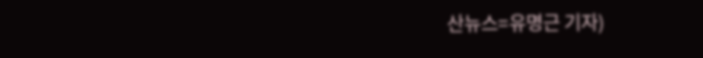산뉴스=유명근 기자)